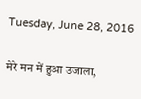Tuesday, June 28, 2016

मेरे मन में हुआ उजाला,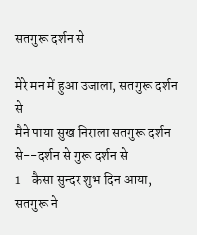सतगुरू दर्शन से

मेरे मन में हुआ उजाला, सतगुरू दर्शन से
मैने पाया सुख निराला सतगुरू दर्शन से--दर्शन से गुरू दर्शन से
1    कैसा सुन्दर शुभ दिन आया, सतगुरू ने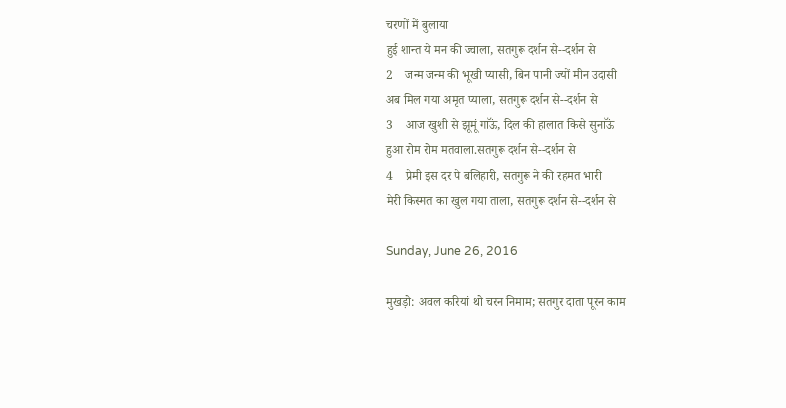चरणों में बुलाया
हुई शान्त ये मन की ज्वाला, सतगुरू दर्शन से--दर्शन से
2    जन्म जन्म की भूखी प्यासी, बिन पानी ज्यों मीन उदासी
अब मिल गया अमृत प्याला, सतगुरू दर्शन से--दर्शन से
3    आज खुशी से झूमूं गाऊॅं, दिल की हालात किसे सुनाऊॅं
हुआ रोम रोम मतवाला.सतगुरू दर्शन से--दर्शन से
4    प्रेमी इस दर पे बलिहारी, सतगुरू ने की रहमत भारी
मेरी किस्मत का खुल गया ताला, सतगुरू दर्शन से--दर्शन से

Sunday, June 26, 2016

मुखड़ो: अवल करियां थो चरन निमाम; सतगुर दाता पूरन काम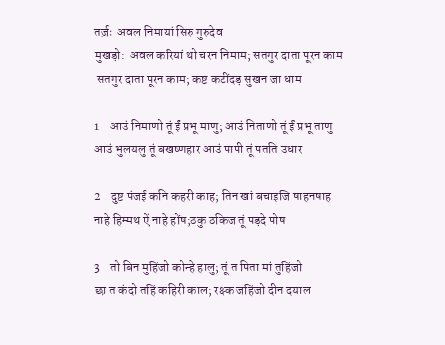तर्ज़ः  अवल निमायां सिरु गुरुदेव
मुखड़ो:  अवल करियां थो चरन निमाम; सतगुर दाता पूरन काम
 सतगुर दाता पूरन काम; कष्ट कटींदड़ सुखन जा धाम

1    आउं निमाणो तूं ईं प्रभू माणु; आउं निताणो तूं ईं प्रभू ताणु
आउं भुलयलु तूं बखष्णहार आउं पापी तूं पतति उधार

2    दुष्ट पंजई कनि कहरी काह; तिन खां बचाइजि षाहनषाह
नाहे हिम्मथ ऐं नाहे होंष;ठकु ठकिज तूं पड़दे पोष

3    तो बिन मुहिंजो कोन्हे हालु; तूं त पिता मां तुहिंजो
छा त कंदो तहिं कहिरी काल; रक्ष्क जहिंजो दीन दयाल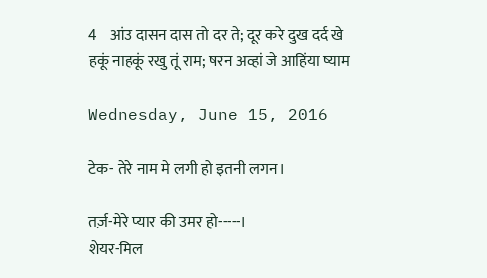4    आंउ दासन दास तो दर ते; दूर करे दुख दर्द खे
हकूं नाहकूं रखु तूं राम; षरन अव्हां जे आहिंया ष्याम

Wednesday, June 15, 2016

टेक- तेरे नाम मे लगी हो इतनी लगन।

तर्ज़-मेरे प्यार की उमर हो-----।
शेयर-मिल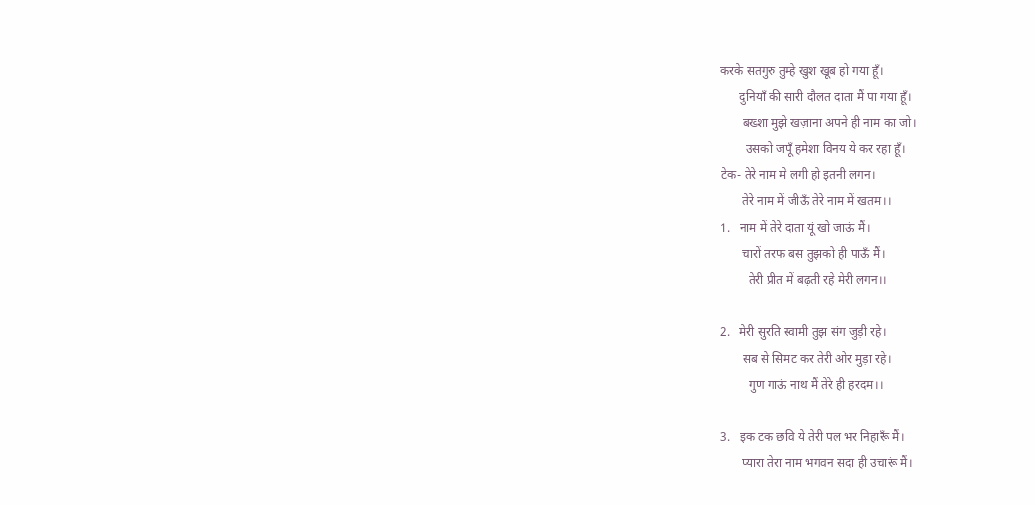करके सतगुरु तुम्हे खुश खूब हो गया हूँ।
      दुनियाँ की सारी दौलत दाता मैं पा गया हूँ।
       बख्शा मुझे खज़ाना अपने ही नाम का जो।
        उसको जपूँ हमेशा विनय ये कर रहा हूँ।
टेक- तेरे नाम मे लगी हो इतनी लगन।
       तेरे नाम में जीऊँ तेरे नाम में खतम।।
1.   नाम में तेरे दाता यूं खो जाऊं मैं।
       चारों तरफ बस तुझको ही पाऊँ मैं।
         तेरी प्रीत में बढ़ती रहे मेरी लगन।।

2.   मेरी सुरति स्वामी तुझ संग जुड़ी रहे।
       सब से सिमट कर तेरी ओर मुड़ा रहे।
         गुण गाऊं नाथ मैं तेरे ही हरदम।।

3.   इक टक छवि ये तेरी पल भर निहारूँ मैं।
       प्यारा तेरा नाम भगवन सदा ही उचारूं मैं।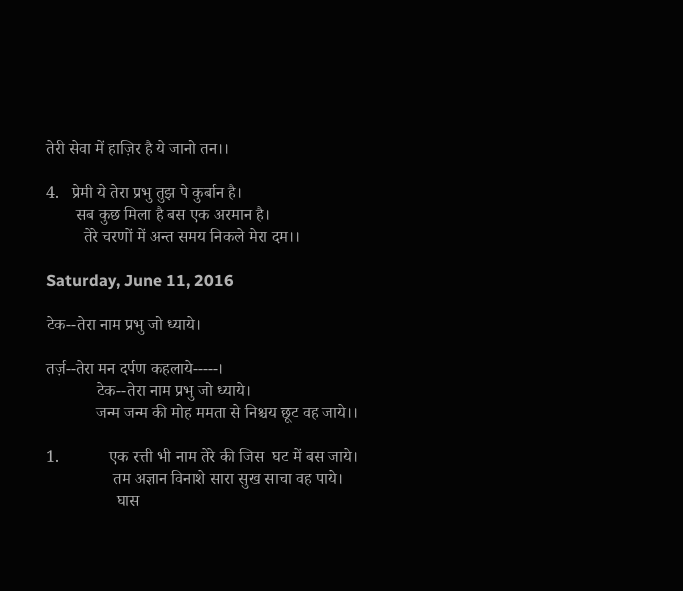तेरी सेवा में हाज़िर है ये जानो तन।।

4.   प्रेमी ये तेरा प्रभु तुझ पे कुर्बान है।
       सब कुछ मिला है बस एक अरमान है।
         तेरे चरणों में अन्त समय निकले मेरा दम।।

Saturday, June 11, 2016

टेक--तेरा नाम प्रभु जो ध्याये।

तर्ज़--तेरा मन दर्पण कहलाये-----।
            टेक--तेरा नाम प्रभु जो ध्याये।
            जन्म जन्म की मोह ममता से निश्चय छूट वह जाये।।

1.            एक रत्ती भी नाम तेरे की जिस  घट में बस जाये।
                तम अज्ञान विनाशे सारा सुख साचा वह पाये।
                 घास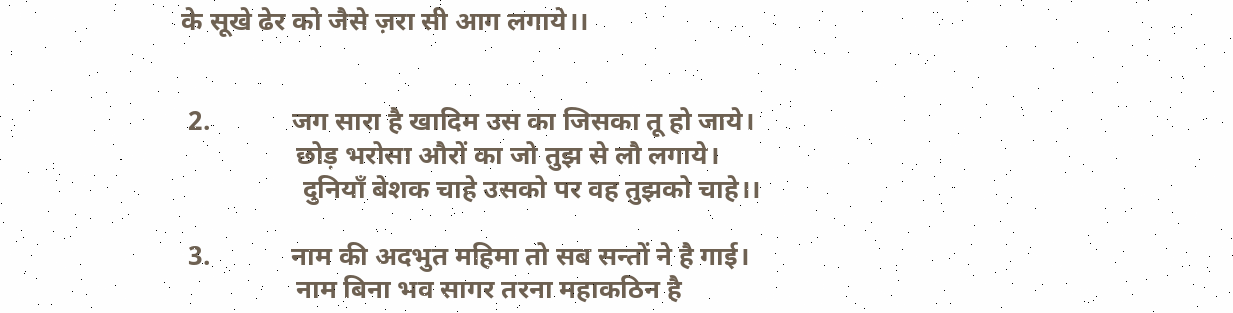के सूखे ढेर को जैसे ज़रा सी आग लगाये।।


 2.            जग सारा है खादिम उस का जिसका तू हो जाये।
                 छोड़ भरोसा औरों का जो तुझ से लौ लगाये।
                  दुनियाँ बेशक चाहे उसको पर वह तुझको चाहे।।

 3.            नाम की अदभुत महिमा तो सब सन्तों ने है गाई।
                 नाम बिना भव सागर तरना महाकठिन है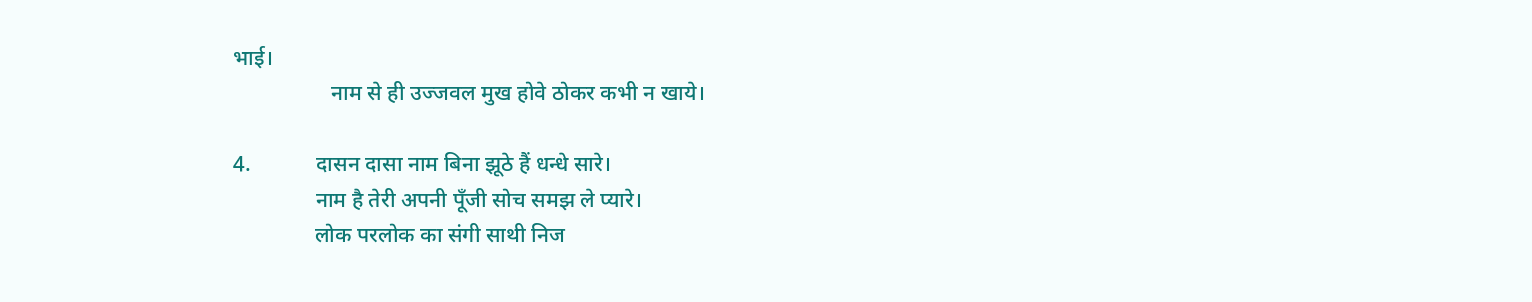भाई।
                  नाम से ही उज्जवल मुख होवे ठोकर कभी न खाये।

4.            दासन दासा नाम बिना झूठे हैं धन्धे सारे।
               नाम है तेरी अपनी पूँजी सोच समझ ले प्यारे।
               लोक परलोक का संगी साथी निज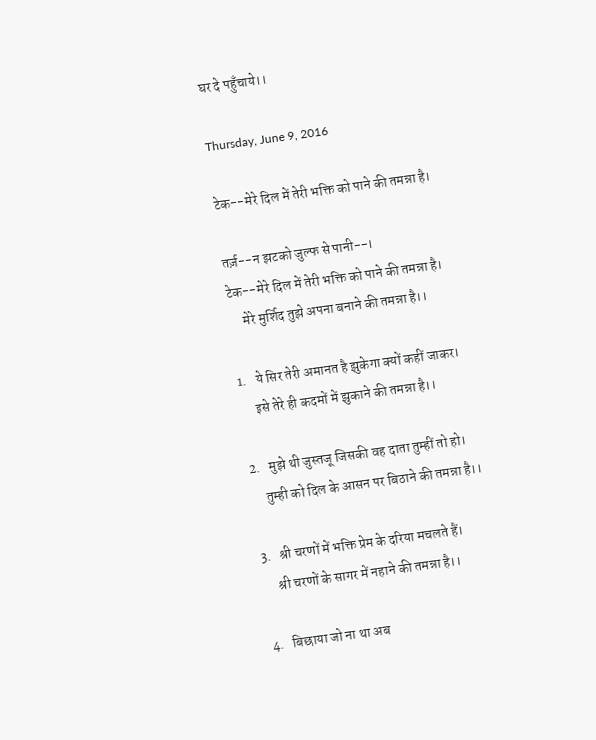घर दे पहुँचाये।।

Thursday, June 9, 2016

टेक--मेरे दिल में तेरी भक्ति को पाने की तमन्ना है।

तर्ज़--न झटको जुल्फ से पानी--।
टेक--मेरे दिल में तेरी भक्ति को पाने की तमन्ना है।
     मेरे मुर्शिद तुझे अपना बनाने की तमन्ना है।।

1.   ये सिर तेरी अमानत है झुकेगा क्यों कहीं जाकर।
     इसे तेरे ही कदमों में झुकाने की तमन्ना है।।

2.   मुझे थी जुस्तजू जिसकी वह दाता तुम्हीं तो हो।
     तुम्ही को दिल के आसन पर बिठाने की तमन्ना है।।

3.   श्री चरणों में भक्ति प्रेम के दरिया मचलते हैं।
     श्री चरणों के सागर में नहाने की तमन्ना है।।

4.   बिछाया जो ना था अब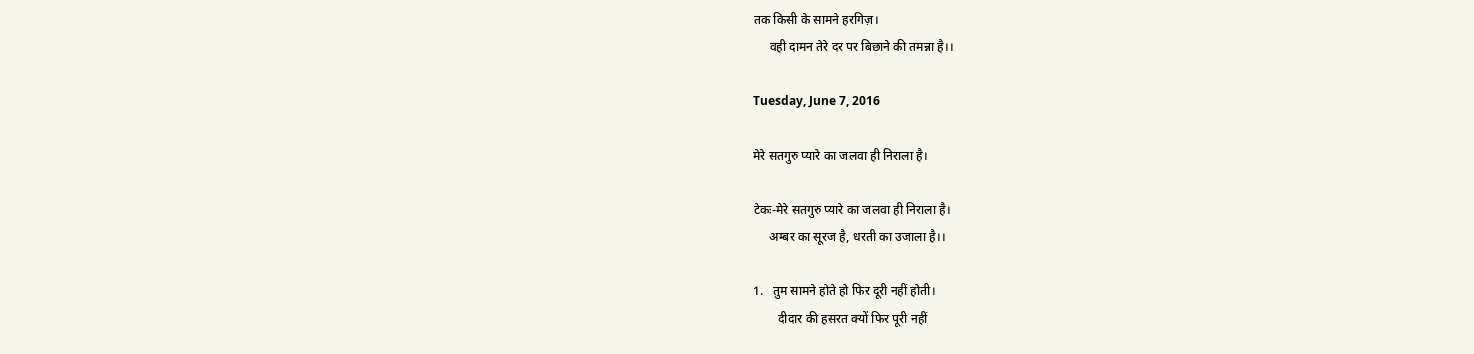तक किसी के सामने हरगिज़।
     वही दामन तेरे दर पर बिछाने की तमन्ना है।।

Tuesday, June 7, 2016

मेरे सतगुरु प्यारे का जलवा ही निराला है।

टेकः-मेरे सतगुरु प्यारे का जलवा ही निराला है।
     अम्बर का सूरज है, धरती का उजाला है।।

1.   तुम सामने होते हो फिर दूरी नहीं होती।
        दीदार की हसरत क्यों फिर पूरी नहीं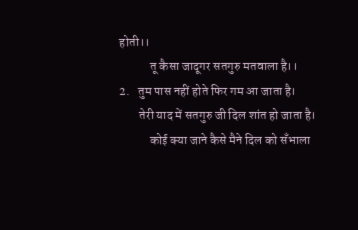होती।।
            तू कैसा जादूगर सतगुरु मतवाला है।।
2.   तुम पास नहीं होते फिर गम आ जाता है।
        तेरी याद में सतगुरु जी दिल शांत हो जाता है।
            कोई क्या जाने कैसे मैने दिल को सँभाला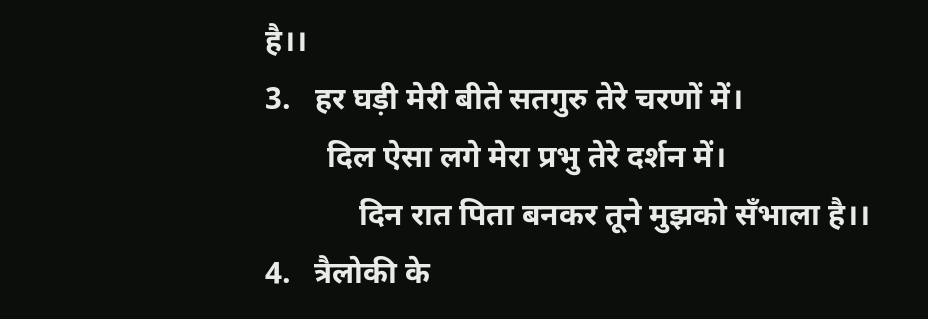है।।
3.   हर घड़ी मेरी बीते सतगुरु तेरे चरणों में।
        दिल ऐसा लगे मेरा प्रभु तेरे दर्शन में।
            दिन रात पिता बनकर तूने मुझको सँभाला है।।
4.   त्रैलोकी के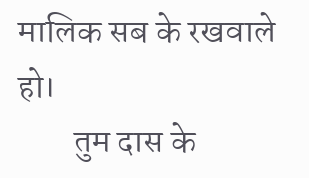मालिक सब के रखवाले हो।
        तुम दास के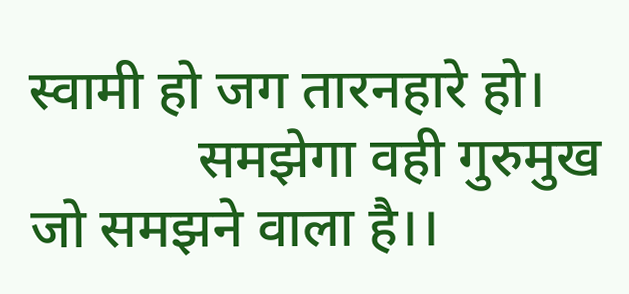स्वामी हो जग तारनहारे हो।
            समझेगा वही गुरुमुख जो समझने वाला है।।